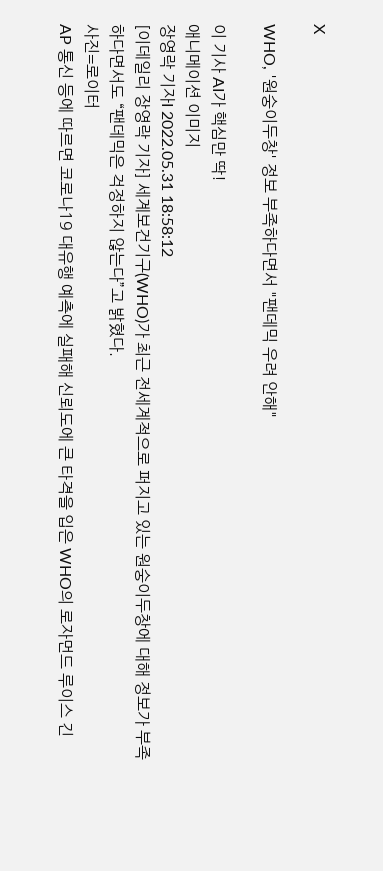X

WHO, '원숭이두창' 정보 부족하다면서 "팬데믹 우려 안해"

이 기사 AI가 핵심만 딱!
애니메이션 이미지
장영락 기자I 2022.05.31 18:58:12
[이데일리 장영락 기자] 세계보건기구(WHO)가 최근 전세계적으로 퍼지고 있는 원숭이두창에 대해 정보가 부족하다면서도 “팬데믹은 걱정하지 않는다”고 밝혔다.
사진=로이터
AP 통신 등에 따르면 코로나19 대유행 예측에 실패해 신뢰도에 큰 타격을 입은 WHO의 로자먼드 루이스 긴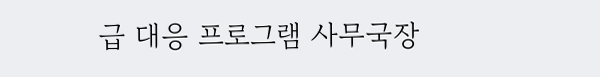급 대응 프로그램 사무국장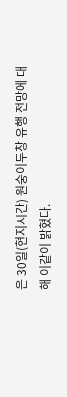은 30일(현지시간) 원숭이두창 유행 전망에 대해 이같이 밝혔다.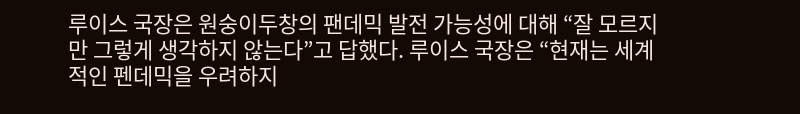루이스 국장은 원숭이두창의 팬데믹 발전 가능성에 대해 “잘 모르지만 그렇게 생각하지 않는다”고 답했다. 루이스 국장은 “현재는 세계적인 펜데믹을 우려하지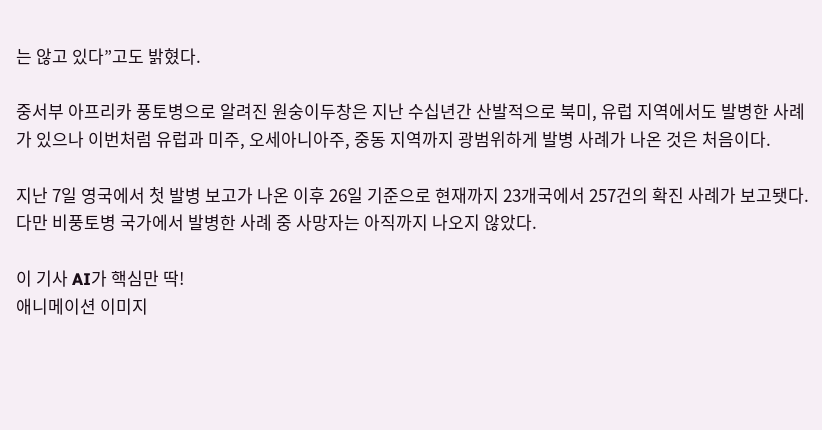는 않고 있다”고도 밝혔다.

중서부 아프리카 풍토병으로 알려진 원숭이두창은 지난 수십년간 산발적으로 북미, 유럽 지역에서도 발병한 사례가 있으나 이번처럼 유럽과 미주, 오세아니아주, 중동 지역까지 광범위하게 발병 사례가 나온 것은 처음이다.

지난 7일 영국에서 첫 발병 보고가 나온 이후 26일 기준으로 현재까지 23개국에서 257건의 확진 사례가 보고됏다. 다만 비풍토병 국가에서 발병한 사례 중 사망자는 아직까지 나오지 않았다.

이 기사 AI가 핵심만 딱!
애니메이션 이미지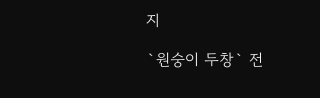지

`원숭이 두창` 전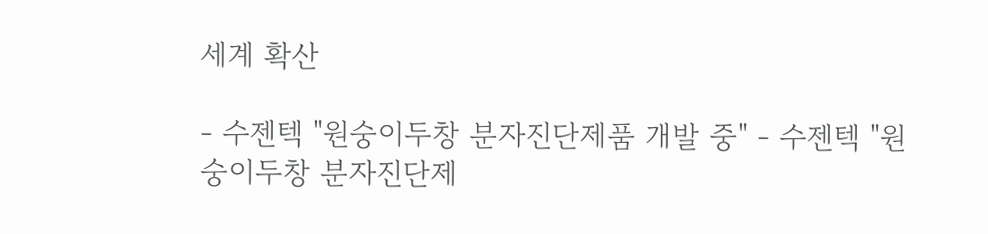세계 확산

- 수젠텍 "원숭이두창 분자진단제품 개발 중" - 수젠텍 "원숭이두창 분자진단제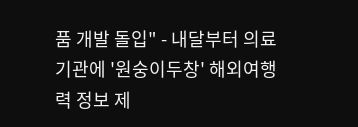품 개발 돌입" - 내달부터 의료기관에 '원숭이두창' 해외여행력 정보 제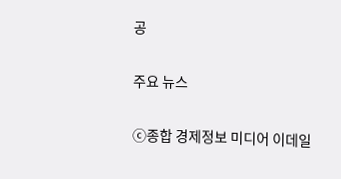공

주요 뉴스

ⓒ종합 경제정보 미디어 이데일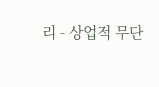리 - 상업적 무단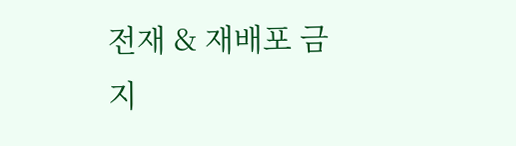전재 & 재배포 금지